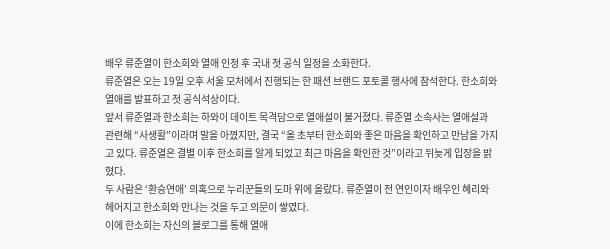배우 류준열이 한소희와 열애 인정 후 국내 첫 공식 일정을 소화한다.
류준열은 오는 19일 오후 서울 모처에서 진행되는 한 패션 브랜드 포토콜 행사에 참석한다. 한소희와 열애를 발표하고 첫 공식석상이다.
앞서 류준열과 한소희는 하와이 데이트 목격담으로 열애설이 불거졌다. 류준열 소속사는 열애설과 관련해 “사생활”이라며 말을 아꼈지만, 결국 “올 초부터 한소희와 좋은 마음을 확인하고 만남을 가지고 있다. 류준열은 결별 이후 한소희를 알게 되었고 최근 마음을 확인한 것”이라고 뒤늦게 입장을 밝혔다.
두 사람은 ‘환승연애’ 의혹으로 누리꾼들의 도마 위에 올랐다. 류준열이 전 연인이자 배우인 혜리와 헤어지고 한소희와 만나는 것을 두고 의문이 쌓였다.
이에 한소희는 자신의 블로그를 통해 열애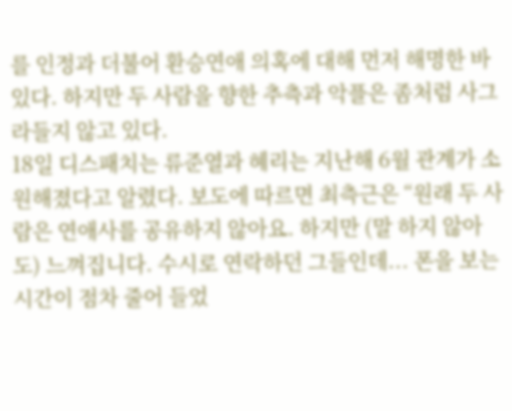를 인정과 더불어 환승연애 의혹에 대해 먼저 해명한 바 있다. 하지만 두 사람을 향한 추측과 악플은 좀처럼 사그라들지 않고 있다.
18일 디스패치는 류준열과 혜리는 지난해 6월 관계가 소원해졌다고 알렸다. 보도에 따르면 최측근은 “원래 두 사람은 연애사를 공유하지 않아요. 하지만 (말 하지 않아도) 느껴집니다. 수시로 연락하던 그들인데... 폰을 보는 시간이 점차 줄어 들었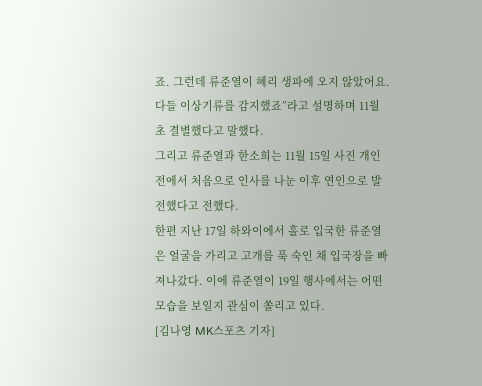죠. 그런데 류준열이 혜리 생파에 오지 않았어요. 다들 이상기류를 감지했죠”라고 설명하며 11월 초 결별했다고 말했다.
그리고 류준열과 한소희는 11월 15일 사진 개인전에서 처음으로 인사를 나눈 이후 연인으로 발전했다고 전했다.
한편 지난 17일 하와이에서 홀로 입국한 류준열은 얼굴을 가리고 고개를 푹 숙인 채 입국장을 빠져나갔다. 이에 류준열이 19일 행사에서는 어떤 모습을 보일지 관심이 쏠리고 있다.
[김나영 MK스포츠 기자]